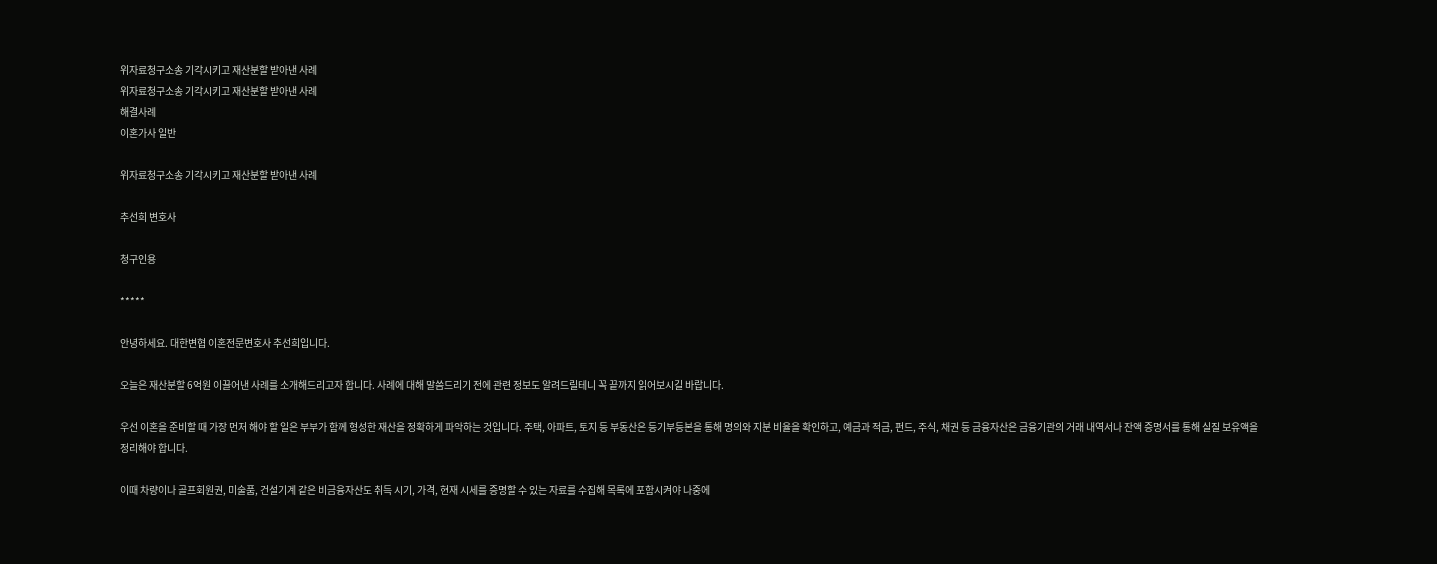위자료청구소송 기각시키고 재산분할 받아낸 사례
위자료청구소송 기각시키고 재산분할 받아낸 사례
해결사례
이혼가사 일반

위자료청구소송 기각시키고 재산분할 받아낸 사례

추선희 변호사

청구인용

*****

안녕하세요. 대한변협 이혼전문변호사 추선희입니다.

오늘은 재산분할 6억원 이끌어낸 사례를 소개해드리고자 합니다. 사례에 대해 말씀드리기 전에 관련 정보도 알려드릴테니 꼭 끝까지 읽어보시길 바랍니다.

우선 이혼을 준비할 때 가장 먼저 해야 할 일은 부부가 함께 형성한 재산을 정확하게 파악하는 것입니다. 주택, 아파트, 토지 등 부동산은 등기부등본을 통해 명의와 지분 비율을 확인하고, 예금과 적금, 펀드, 주식, 채권 등 금융자산은 금융기관의 거래 내역서나 잔액 증명서를 통해 실질 보유액을 정리해야 합니다.

이때 차량이나 골프회원권, 미술품, 건설기계 같은 비금융자산도 취득 시기, 가격, 현재 시세를 증명할 수 있는 자료를 수집해 목록에 포함시켜야 나중에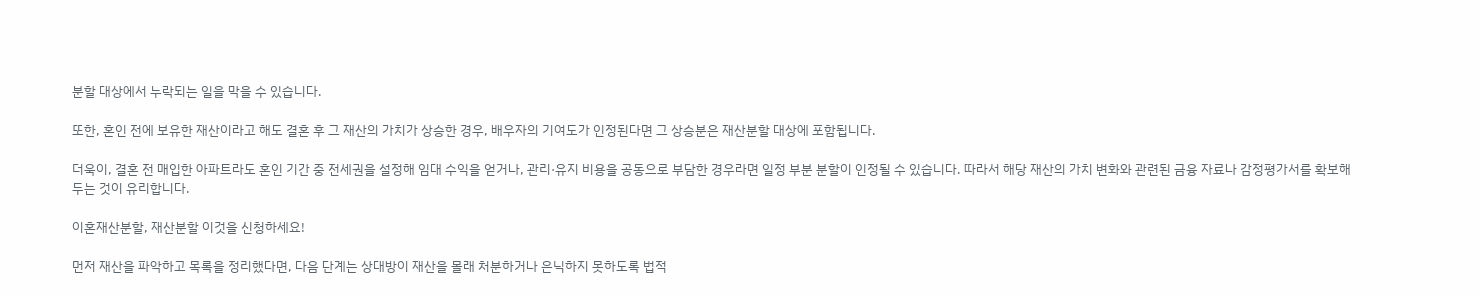분할 대상에서 누락되는 일을 막을 수 있습니다.

또한, 혼인 전에 보유한 재산이라고 해도 결혼 후 그 재산의 가치가 상승한 경우, 배우자의 기여도가 인정된다면 그 상승분은 재산분할 대상에 포함됩니다.

더욱이, 결혼 전 매입한 아파트라도 혼인 기간 중 전세권을 설정해 임대 수익을 얻거나, 관리·유지 비용을 공동으로 부담한 경우라면 일정 부분 분할이 인정될 수 있습니다. 따라서 해당 재산의 가치 변화와 관련된 금융 자료나 감정평가서를 확보해두는 것이 유리합니다.

이혼재산분할, 재산분할 이것을 신청하세요!

먼저 재산을 파악하고 목록을 정리했다면, 다음 단계는 상대방이 재산을 몰래 처분하거나 은닉하지 못하도록 법적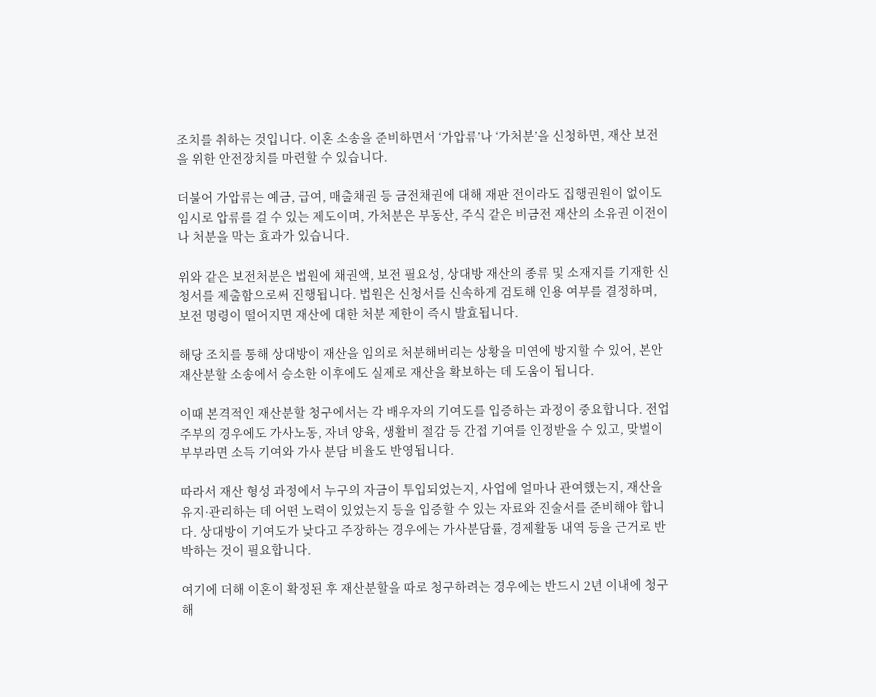조치를 취하는 것입니다. 이혼 소송을 준비하면서 ‘가압류’나 ‘가처분’을 신청하면, 재산 보전을 위한 안전장치를 마련할 수 있습니다.

더불어 가압류는 예금, 급여, 매출채권 등 금전채권에 대해 재판 전이라도 집행권원이 없이도 임시로 압류를 걸 수 있는 제도이며, 가처분은 부동산, 주식 같은 비금전 재산의 소유권 이전이나 처분을 막는 효과가 있습니다.

위와 같은 보전처분은 법원에 채권액, 보전 필요성, 상대방 재산의 종류 및 소재지를 기재한 신청서를 제출함으로써 진행됩니다. 법원은 신청서를 신속하게 검토해 인용 여부를 결정하며, 보전 명령이 떨어지면 재산에 대한 처분 제한이 즉시 발효됩니다.

해당 조치를 통해 상대방이 재산을 임의로 처분해버리는 상황을 미연에 방지할 수 있어, 본안 재산분할 소송에서 승소한 이후에도 실제로 재산을 확보하는 데 도움이 됩니다.

이때 본격적인 재산분할 청구에서는 각 배우자의 기여도를 입증하는 과정이 중요합니다. 전업주부의 경우에도 가사노동, 자녀 양육, 생활비 절감 등 간접 기여를 인정받을 수 있고, 맞벌이 부부라면 소득 기여와 가사 분담 비율도 반영됩니다.

따라서 재산 형성 과정에서 누구의 자금이 투입되었는지, 사업에 얼마나 관여했는지, 재산을 유지·관리하는 데 어떤 노력이 있었는지 등을 입증할 수 있는 자료와 진술서를 준비해야 합니다. 상대방이 기여도가 낮다고 주장하는 경우에는 가사분담률, 경제활동 내역 등을 근거로 반박하는 것이 필요합니다.

여기에 더해 이혼이 확정된 후 재산분할을 따로 청구하려는 경우에는 반드시 2년 이내에 청구해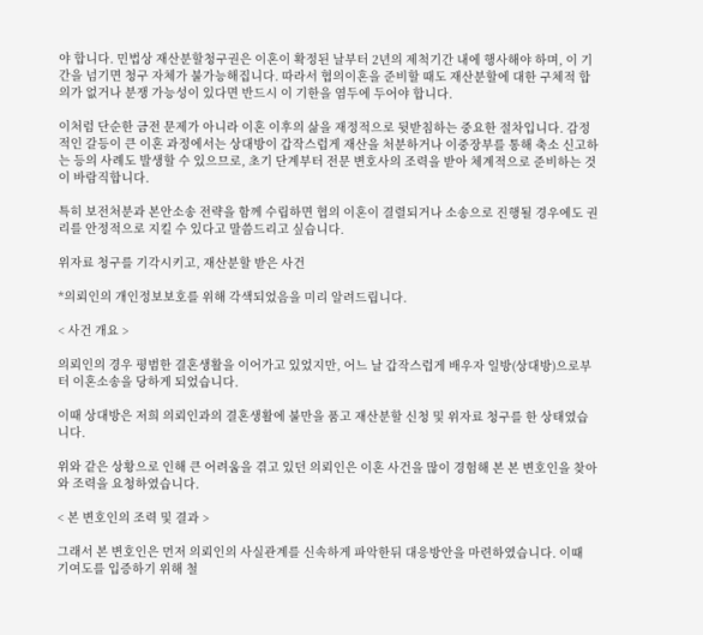야 합니다. 민법상 재산분할청구권은 이혼이 확정된 날부터 2년의 제척기간 내에 행사해야 하며, 이 기간을 넘기면 청구 자체가 불가능해집니다. 따라서 협의이혼을 준비할 때도 재산분할에 대한 구체적 합의가 없거나 분쟁 가능성이 있다면 반드시 이 기한을 염두에 두어야 합니다.

이처럼 단순한 금전 문제가 아니라 이혼 이후의 삶을 재정적으로 뒷받침하는 중요한 절차입니다. 감정적인 갈등이 큰 이혼 과정에서는 상대방이 갑작스럽게 재산을 처분하거나 이중장부를 통해 축소 신고하는 등의 사례도 발생할 수 있으므로, 초기 단계부터 전문 변호사의 조력을 받아 체계적으로 준비하는 것이 바람직합니다.

특히 보전처분과 본안소송 전략을 함께 수립하면 협의 이혼이 결렬되거나 소송으로 진행될 경우에도 권리를 안정적으로 지킬 수 있다고 말씀드리고 싶습니다.

위자료 청구를 기각시키고, 재산분할 받은 사건

*의뢰인의 개인정보보호를 위해 각색되었음을 미리 알려드립니다.

< 사건 개요 >

의뢰인의 경우 평범한 결혼생활을 이어가고 있었지만, 어느 날 갑작스럽게 배우자 일방(상대방)으로부터 이혼소송을 당하게 되었습니다.

이때 상대방은 저희 의뢰인과의 결혼생활에 불만을 품고 재산분할 신청 및 위자료 청구를 한 상태였습니다.

위와 같은 상황으로 인해 큰 어려움을 겪고 있던 의뢰인은 이혼 사건을 많이 경험해 본 본 변호인을 찾아와 조력을 요청하였습니다.

< 본 변호인의 조력 및 결과 >

그래서 본 변호인은 먼저 의뢰인의 사실관계를 신속하게 파악한뒤 대응방안을 마련하였습니다. 이때 기여도를 입증하기 위해 철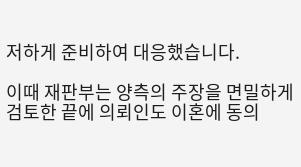저하게 준비하여 대응했습니다.

이때 재판부는 양측의 주장을 면밀하게 검토한 끝에 의뢰인도 이혼에 동의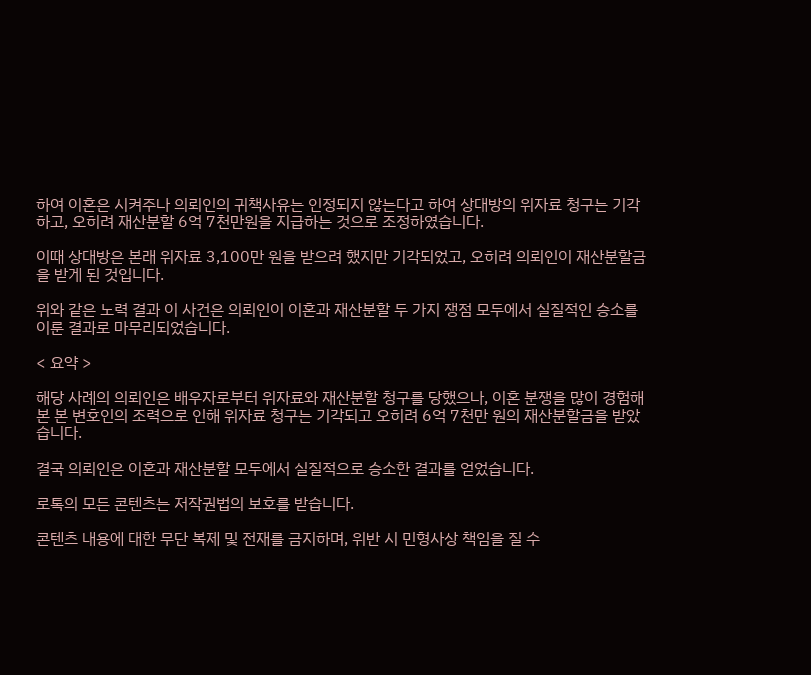하여 이혼은 시켜주나 의뢰인의 귀책사유는 인정되지 않는다고 하여 상대방의 위자료 청구는 기각하고, 오히려 재산분할 6억 7천만원을 지급하는 것으로 조정하였습니다.

이때 상대방은 본래 위자료 3,100만 원을 받으려 했지만 기각되었고, 오히려 의뢰인이 재산분할금을 받게 된 것입니다.

위와 같은 노력 결과 이 사건은 의뢰인이 이혼과 재산분할 두 가지 쟁점 모두에서 실질적인 승소를 이룬 결과로 마무리되었습니다.

< 요약 >

해당 사례의 의뢰인은 배우자로부터 위자료와 재산분할 청구를 당했으나, 이혼 분쟁을 많이 경험해본 본 변호인의 조력으로 인해 위자료 청구는 기각되고 오히려 6억 7천만 원의 재산분할금을 받았습니다.

결국 의뢰인은 이혼과 재산분할 모두에서 실질적으로 승소한 결과를 얻었습니다.

로톡의 모든 콘텐츠는 저작권법의 보호를 받습니다.

콘텐츠 내용에 대한 무단 복제 및 전재를 금지하며, 위반 시 민형사상 책임을 질 수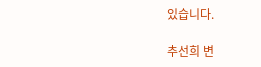있습니다.

추선희 변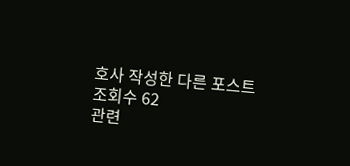호사 작성한 다른 포스트
조회수 62
관련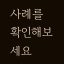사례를 확인해보세요